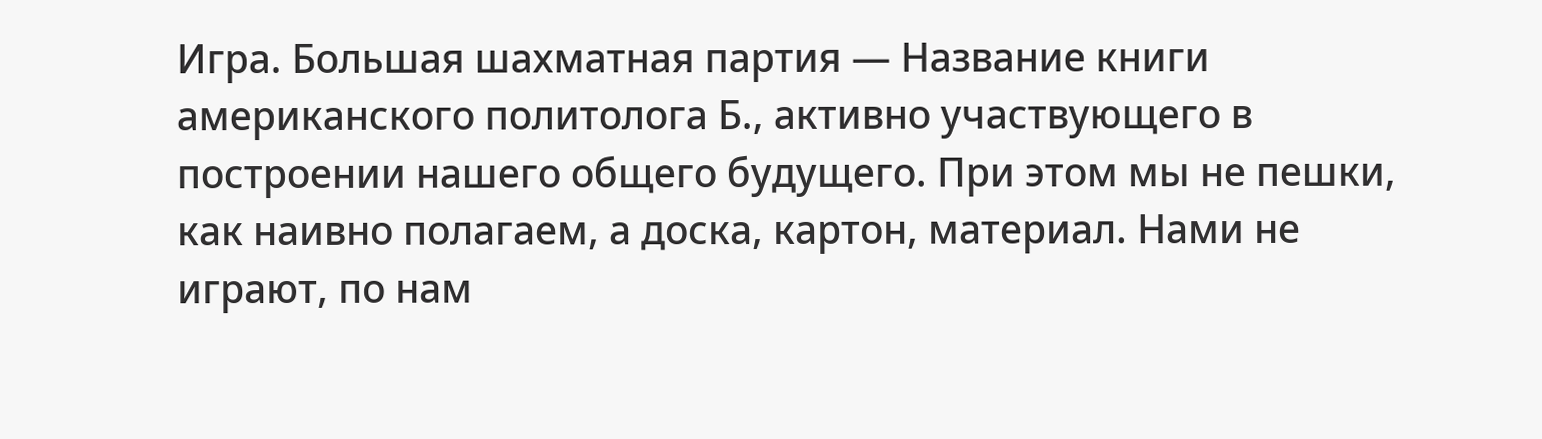Игра. Большая шахматная партия — Название книги американского политолога Б., активно участвующего в построении нашего общего будущего. При этом мы не пешки, как наивно полагаем, а доска, картон, материал. Нами не играют, по нам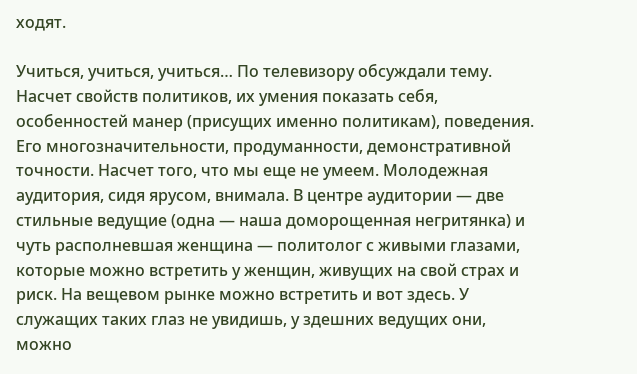ходят.

Учиться, учиться, учиться… По телевизору обсуждали тему. Насчет свойств политиков, их умения показать себя, особенностей манер (присущих именно политикам), поведения. Его многозначительности, продуманности, демонстративной точности. Насчет того, что мы еще не умеем. Молодежная аудитория, сидя ярусом, внимала. В центре аудитории — две стильные ведущие (одна — наша доморощенная негритянка) и чуть располневшая женщина — политолог с живыми глазами, которые можно встретить у женщин, живущих на свой страх и риск. На вещевом рынке можно встретить и вот здесь. У служащих таких глаз не увидишь, у здешних ведущих они, можно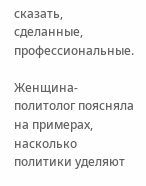сказать, сделанные, профессиональные.

Женщина-политолог поясняла на примерах, насколько политики уделяют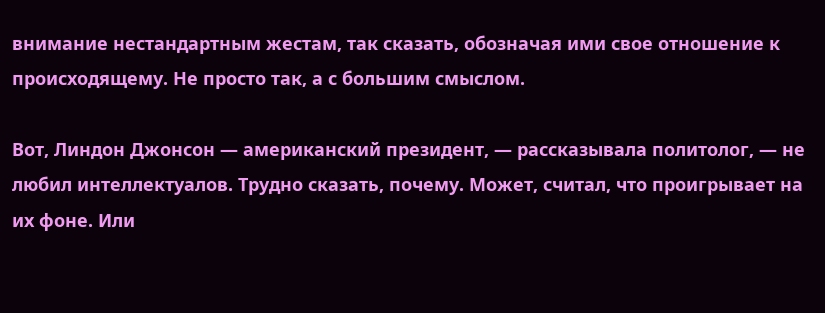внимание нестандартным жестам, так сказать, обозначая ими свое отношение к происходящему. Не просто так, а с большим смыслом.

Вот, Линдон Джонсон — американский президент, — рассказывала политолог, — не любил интеллектуалов. Трудно сказать, почему. Может, считал, что проигрывает на их фоне. Или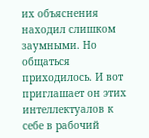их объяснения находил слишком заумными. Но общаться приходилось. И вот приглашает он этих интеллектуалов к себе в рабочий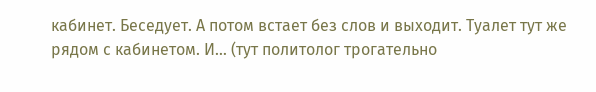кабинет. Беседует. А потом встает без слов и выходит. Туалет тут же рядом с кабинетом. И… (тут политолог трогательно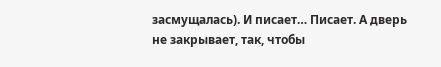засмущалась). И писает… Писает. А дверь не закрывает, так, чтобы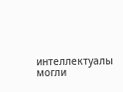интеллектуалы могли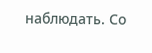наблюдать. Со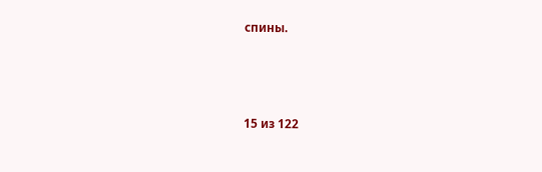спины.



15 из 122